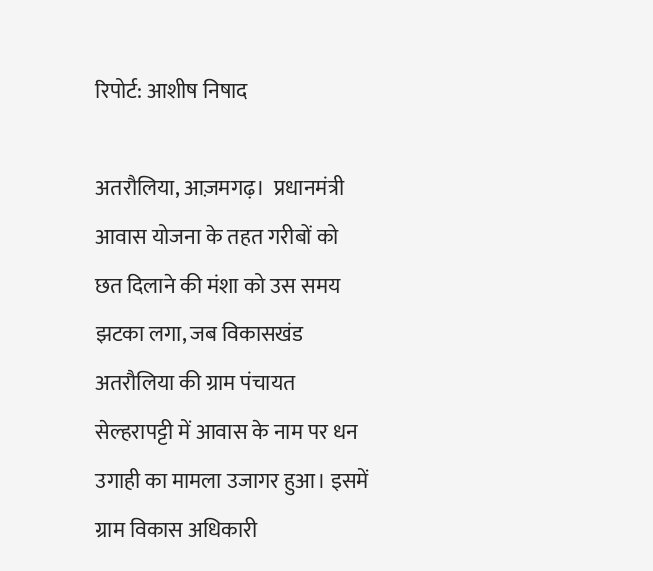रिपोर्ट: आशीष निषाद

अतरौलिया, आज़मगढ़।  प्रधानमंत्री आवास योजना के तहत गरीबों को छत दिलाने की मंशा को उस समय झटका लगा, जब विकासखंड अतरौलिया की ग्राम पंचायत सेल्हरापट्टी में आवास के नाम पर धन उगाही का मामला उजागर हुआ। इसमें ग्राम विकास अधिकारी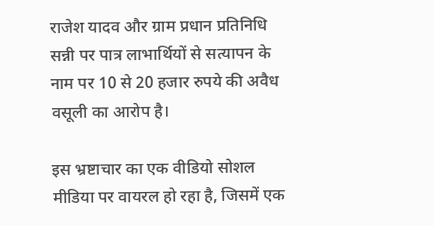राजेश यादव और ग्राम प्रधान प्रतिनिधि सन्नी पर पात्र लाभार्थियों से सत्यापन के नाम पर 10 से 20 हजार रुपये की अवैध वसूली का आरोप है।

इस भ्रष्टाचार का एक वीडियो सोशल मीडिया पर वायरल हो रहा है, जिसमें एक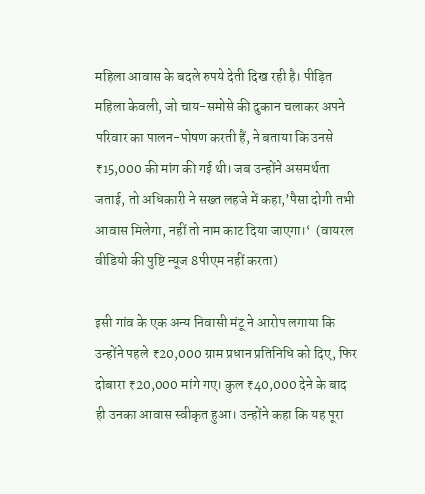महिला आवास के बदले रुपये देती दिख रही है। पीड़ित महिला केवली, जो चाय-समोसे की दुकान चलाकर अपने परिवार का पालन-पोषण करती हैं, ने बताया कि उनसे ₹15,000 की मांग की गई थी। जब उन्होंने असमर्थता जताई, तो अधिकारी ने सख्त लहजे में कहा,’पैसा दोगी तभी आवास मिलेगा, नहीं तो नाम काट दिया जाएगा।‘  (वायरल वीडियो की पुष्टि न्यूज 8पीएम नहीं करता)

इसी गांव के एक अन्य निवासी मंटू ने आरोप लगाया कि उन्होंने पहले ₹20,000 ग्राम प्रधान प्रतिनिधि को दिए, फिर दोबारा ₹20,000 मांगे गए। कुल ₹40,000 देने के बाद ही उनका आवास स्वीकृत हुआ। उन्होंने कहा कि यह पूरा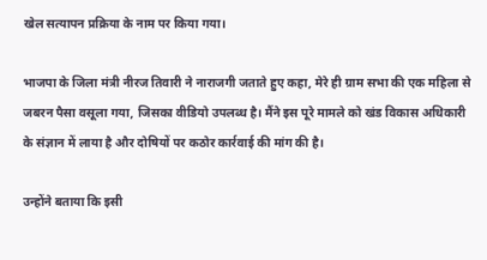खेल सत्यापन प्रक्रिया के नाम पर किया गया।

भाजपा के जिला मंत्री नीरज तिवारी ने नाराजगी जताते हुए कहा, मेरे ही ग्राम सभा की एक महिला से जबरन पैसा वसूला गया, जिसका वीडियो उपलब्ध है। मैंने इस पूरे मामले को खंड विकास अधिकारी के संज्ञान में लाया है और दोषियों पर कठोर कार्रवाई की मांग की है।

उन्होंने बताया कि इसी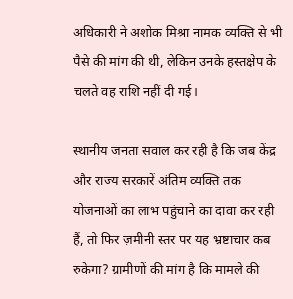अधिकारी ने अशोक मिश्रा नामक व्यक्ति से भी पैसे की मांग की थी, लेकिन उनके हस्तक्षेप के चलते वह राशि नहीं दी गई।

स्थानीय जनता सवाल कर रही है कि जब केंद्र और राज्य सरकारें अंतिम व्यक्ति तक योजनाओं का लाभ पहुंचाने का दावा कर रही हैं, तो फिर ज़मीनी स्तर पर यह भ्रष्टाचार कब रुकेगा? ग्रामीणों की मांग है कि मामले की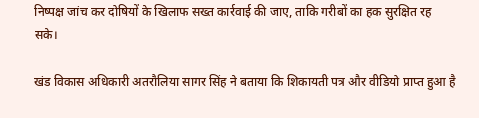निष्पक्ष जांच कर दोषियों के खिलाफ सख्त कार्रवाई की जाए, ताकि गरीबों का हक सुरक्षित रह सके।

खंड विकास अधिकारी अतरौलिया सागर सिंह ने बताया कि शिकायती पत्र और वीडियो प्राप्त हुआ है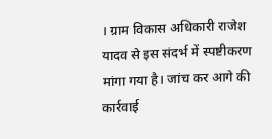। ग्राम विकास अधिकारी राजेश यादव से इस संदर्भ में स्पष्टीकरण मांगा गया है। जांच कर आगे की कार्रवाई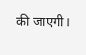की जाएगी।